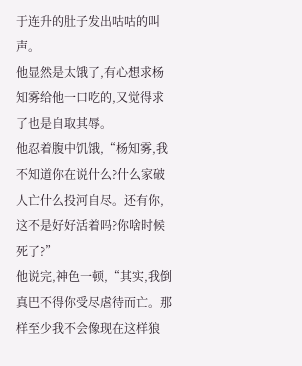于连升的肚子发出咕咕的叫声。
他显然是太饿了,有心想求杨知雾给他一口吃的,又觉得求了也是自取其辱。
他忍着腹中饥饿,“杨知雾,我不知道你在说什么?什么家破人亡什么投河自尽。还有你,这不是好好活着吗?你啥时候死了?”
他说完,神色一顿,“其实,我倒真巴不得你受尽虐待而亡。那样至少我不会像现在这样狼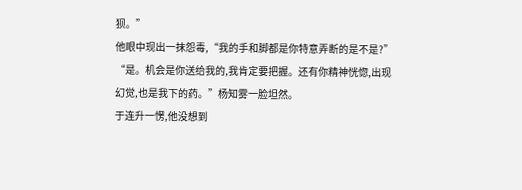狈。”
他眼中现出一抹怨毒,“我的手和脚都是你特意弄断的是不是?”
“是。机会是你送给我的,我肯定要把握。还有你精神恍惚,出现幻觉,也是我下的药。”杨知雾一脸坦然。
于连升一愣,他没想到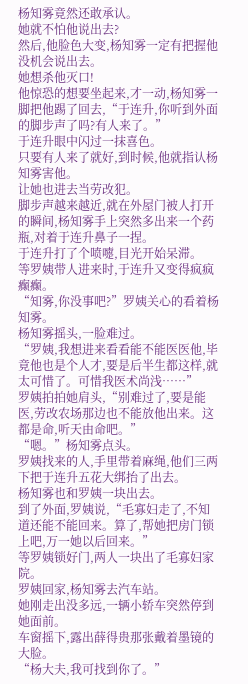杨知雾竟然还敢承认。
她就不怕他说出去?
然后,他脸色大变,杨知雾一定有把握他没机会说出去。
她想杀他灭口!
他惊恐的想要坐起来,才一动,杨知雾一脚把他踢了回去,“于连升,你听到外面的脚步声了吗?有人来了。”
于连升眼中闪过一抹喜色。
只要有人来了就好,到时候,他就指认杨知雾害他。
让她也进去当劳改犯。
脚步声越来越近,就在外屋门被人打开的瞬间,杨知雾手上突然多出来一个药瓶,对着于连升鼻子一捏。
于连升打了个喷嚏,目光开始呆滞。
等罗姨带人进来时,于连升又变得疯疯癫癫。
“知雾,你没事吧?”罗姨关心的看着杨知雾。
杨知雾摇头,一脸难过。
“罗姨,我想进来看看能不能医医他,毕竟他也是个人才,要是后半生都这样,就太可惜了。可惜我医术尚浅……”
罗姨拍拍她肩头,“别难过了,要是能医,劳改农场那边也不能放他出来。这都是命,听天由命吧。”
“嗯。”杨知雾点头。
罗姨找来的人,手里带着麻绳,他们三两下把于连升五花大绑抬了出去。
杨知雾也和罗姨一块出去。
到了外面,罗姨说,“毛寡妇走了,不知道还能不能回来。算了,帮她把房门锁上吧,万一她以后回来。”
等罗姨锁好门,两人一块出了毛寡妇家院。
罗姨回家,杨知雾去汽车站。
她刚走出没多远,一辆小轿车突然停到她面前。
车窗摇下,露出薛得贵那张戴着墨镜的大脸。
“杨大夫,我可找到你了。”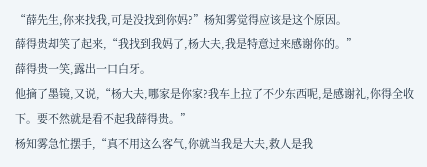“薛先生,你来找我,可是没找到你妈?”杨知雾觉得应该是这个原因。
薛得贵却笑了起来,“我找到我妈了,杨大夫,我是特意过来感谢你的。”
薛得贵一笑,露出一口白牙。
他摘了墨镜,又说,“杨大夫,哪家是你家?我车上拉了不少东西呢,是感谢礼,你得全收下。要不然就是看不起我薛得贵。”
杨知雾急忙摆手,“真不用这么客气,你就当我是大夫,救人是我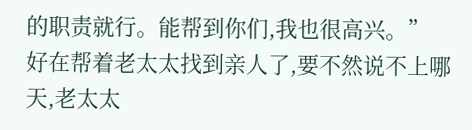的职责就行。能帮到你们,我也很高兴。”
好在帮着老太太找到亲人了,要不然说不上哪天,老太太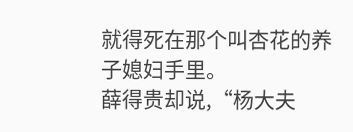就得死在那个叫杏花的养子媳妇手里。
薛得贵却说,“杨大夫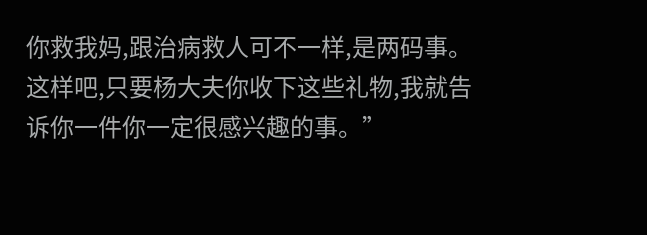你救我妈,跟治病救人可不一样,是两码事。这样吧,只要杨大夫你收下这些礼物,我就告诉你一件你一定很感兴趣的事。”